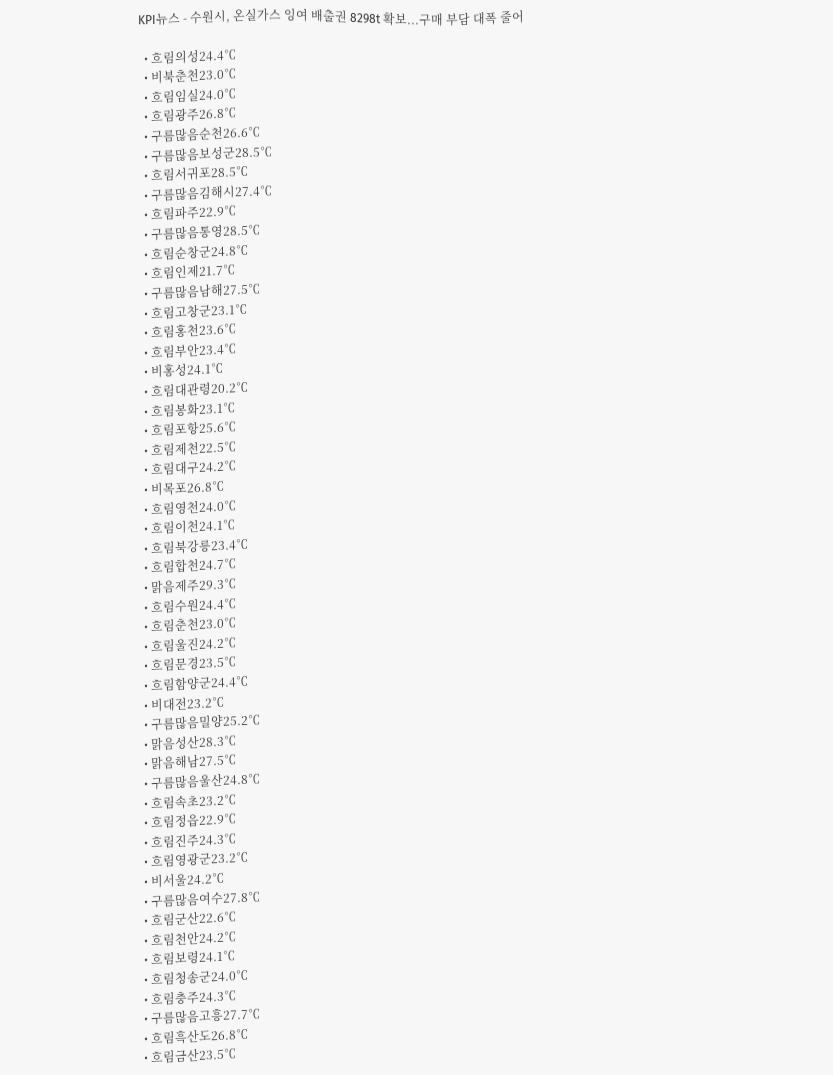KPI뉴스 - 수원시, 온실가스 잉여 배출권 8298t 확보...구매 부담 대폭 줄어

  • 흐림의성24.4℃
  • 비북춘천23.0℃
  • 흐림임실24.0℃
  • 흐림광주26.8℃
  • 구름많음순천26.6℃
  • 구름많음보성군28.5℃
  • 흐림서귀포28.5℃
  • 구름많음김해시27.4℃
  • 흐림파주22.9℃
  • 구름많음통영28.5℃
  • 흐림순창군24.8℃
  • 흐림인제21.7℃
  • 구름많음남해27.5℃
  • 흐림고창군23.1℃
  • 흐림홍천23.6℃
  • 흐림부안23.4℃
  • 비홍성24.1℃
  • 흐림대관령20.2℃
  • 흐림봉화23.1℃
  • 흐림포항25.6℃
  • 흐림제천22.5℃
  • 흐림대구24.2℃
  • 비목포26.8℃
  • 흐림영천24.0℃
  • 흐림이천24.1℃
  • 흐림북강릉23.4℃
  • 흐림합천24.7℃
  • 맑음제주29.3℃
  • 흐림수원24.4℃
  • 흐림춘천23.0℃
  • 흐림울진24.2℃
  • 흐림문경23.5℃
  • 흐림함양군24.4℃
  • 비대전23.2℃
  • 구름많음밀양25.2℃
  • 맑음성산28.3℃
  • 맑음해남27.5℃
  • 구름많음울산24.8℃
  • 흐림속초23.2℃
  • 흐림정읍22.9℃
  • 흐림진주24.3℃
  • 흐림영광군23.2℃
  • 비서울24.2℃
  • 구름많음여수27.8℃
  • 흐림군산22.6℃
  • 흐림천안24.2℃
  • 흐림보령24.1℃
  • 흐림청송군24.0℃
  • 흐림충주24.3℃
  • 구름많음고흥27.7℃
  • 흐림흑산도26.8℃
  • 흐림금산23.5℃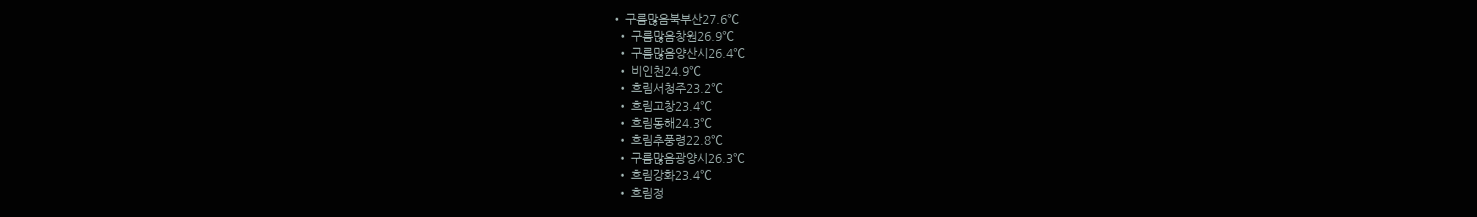• 구름많음북부산27.6℃
  • 구름많음창원26.9℃
  • 구름많음양산시26.4℃
  • 비인천24.9℃
  • 흐림서청주23.2℃
  • 흐림고창23.4℃
  • 흐림동해24.3℃
  • 흐림추풍령22.8℃
  • 구름많음광양시26.3℃
  • 흐림강화23.4℃
  • 흐림정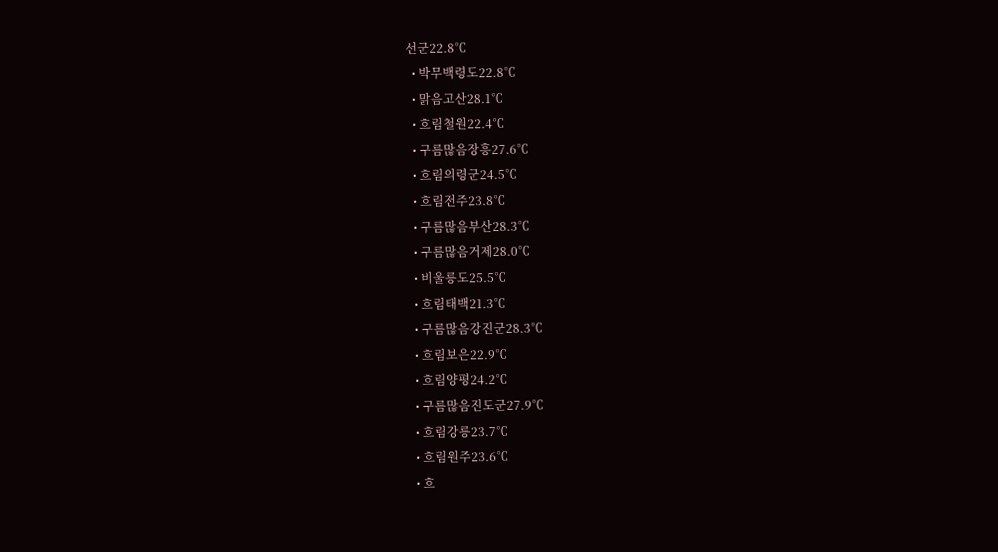선군22.8℃
  • 박무백령도22.8℃
  • 맑음고산28.1℃
  • 흐림철원22.4℃
  • 구름많음장흥27.6℃
  • 흐림의령군24.5℃
  • 흐림전주23.8℃
  • 구름많음부산28.3℃
  • 구름많음거제28.0℃
  • 비울릉도25.5℃
  • 흐림태백21.3℃
  • 구름많음강진군28.3℃
  • 흐림보은22.9℃
  • 흐림양평24.2℃
  • 구름많음진도군27.9℃
  • 흐림강릉23.7℃
  • 흐림원주23.6℃
  • 흐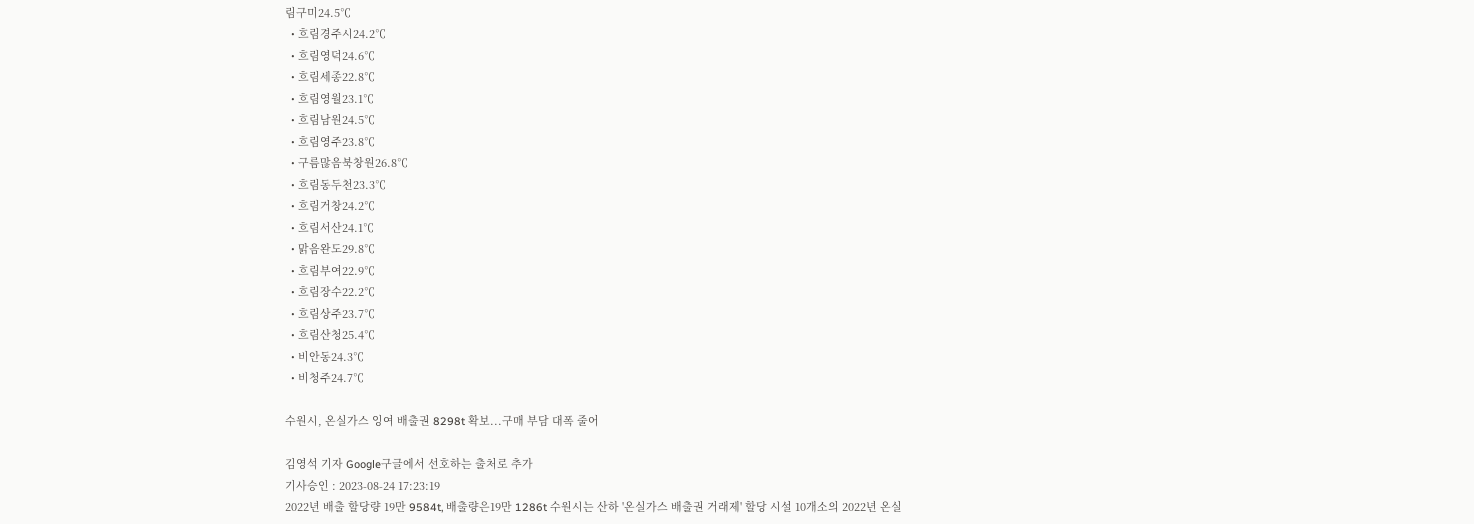림구미24.5℃
  • 흐림경주시24.2℃
  • 흐림영덕24.6℃
  • 흐림세종22.8℃
  • 흐림영월23.1℃
  • 흐림남원24.5℃
  • 흐림영주23.8℃
  • 구름많음북창원26.8℃
  • 흐림동두천23.3℃
  • 흐림거창24.2℃
  • 흐림서산24.1℃
  • 맑음완도29.8℃
  • 흐림부여22.9℃
  • 흐림장수22.2℃
  • 흐림상주23.7℃
  • 흐림산청25.4℃
  • 비안동24.3℃
  • 비청주24.7℃

수원시, 온실가스 잉여 배출권 8298t 확보...구매 부담 대폭 줄어

김영석 기자 Google구글에서 선호하는 출처로 추가
기사승인 : 2023-08-24 17:23:19
2022년 배출 할당량 19만 9584t, 배출량은19만 1286t 수원시는 산하 '온실가스 배출권 거래제' 할당 시설 10개소의 2022년 온실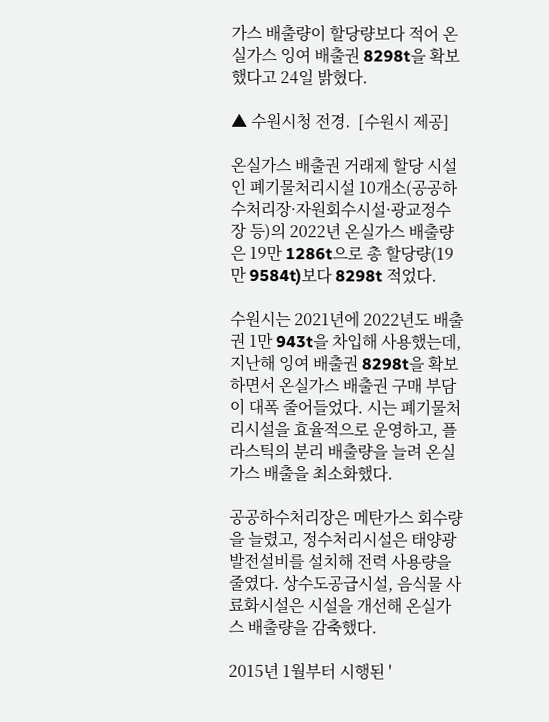가스 배출량이 할당량보다 적어 온실가스 잉여 배출권 8298t을 확보했다고 24일 밝혔다.

▲ 수원시청 전경.  [수원시 제공]

온실가스 배출권 거래제 할당 시설인 폐기물처리시설 10개소(공공하수처리장·자원회수시설·광교정수장 등)의 2022년 온실가스 배출량은 19만 1286t으로 총 할당량(19만 9584t)보다 8298t 적었다.

수원시는 2021년에 2022년도 배출권 1만 943t을 차입해 사용했는데, 지난해 잉여 배출권 8298t을 확보하면서 온실가스 배출권 구매 부담이 대폭 줄어들었다. 시는 폐기물처리시설을 효율적으로 운영하고, 플라스틱의 분리 배출량을 늘려 온실가스 배출을 최소화했다.

공공하수처리장은 메탄가스 회수량을 늘렸고, 정수처리시설은 태양광 발전설비를 설치해 전력 사용량을 줄였다. 상수도공급시설, 음식물 사료화시설은 시설을 개선해 온실가스 배출량을 감축했다.

2015년 1월부터 시행된 '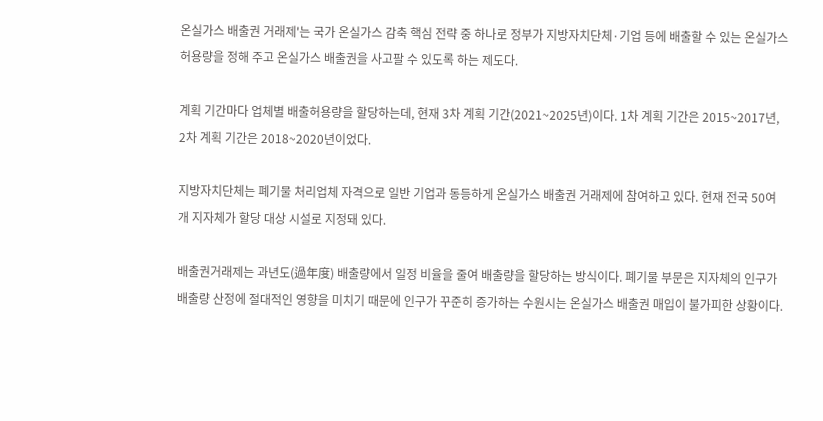온실가스 배출권 거래제'는 국가 온실가스 감축 핵심 전략 중 하나로 정부가 지방자치단체·기업 등에 배출할 수 있는 온실가스 허용량을 정해 주고 온실가스 배출권을 사고팔 수 있도록 하는 제도다.

계획 기간마다 업체별 배출허용량을 할당하는데, 현재 3차 계획 기간(2021~2025년)이다. 1차 계획 기간은 2015~2017년, 2차 계획 기간은 2018~2020년이었다.

지방자치단체는 폐기물 처리업체 자격으로 일반 기업과 동등하게 온실가스 배출권 거래제에 참여하고 있다. 현재 전국 50여 개 지자체가 할당 대상 시설로 지정돼 있다.

배출권거래제는 과년도(過年度) 배출량에서 일정 비율을 줄여 배출량을 할당하는 방식이다. 폐기물 부문은 지자체의 인구가 배출량 산정에 절대적인 영향을 미치기 때문에 인구가 꾸준히 증가하는 수원시는 온실가스 배출권 매입이 불가피한 상황이다.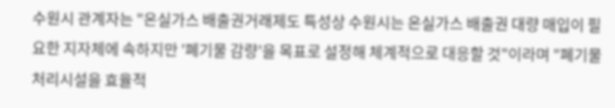수원시 관계자는 "온실가스 배출권거래제도 특성상 수원시는 온실가스 배출권 대량 매입이 필요한 지자체에 속하지만 '폐기물 감량'을 목표로 설정해 체계적으로 대응할 것"이라며 "폐기물처리시설을 효율적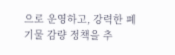으로 운영하고, 강력한 폐기물 감량 정책을 추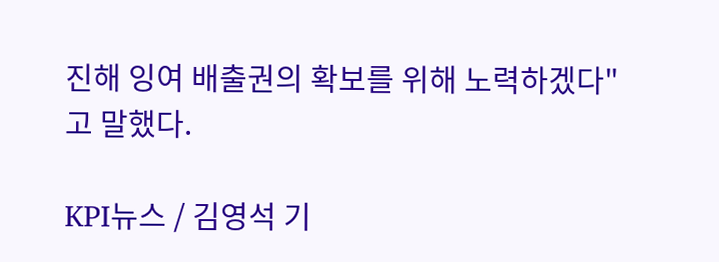진해 잉여 배출권의 확보를 위해 노력하겠다"고 말했다.

KPI뉴스 / 김영석 기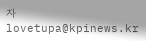자 lovetupa@kpinews.kr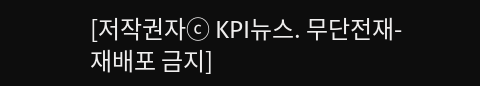[저작권자ⓒ KPI뉴스. 무단전재-재배포 금지]